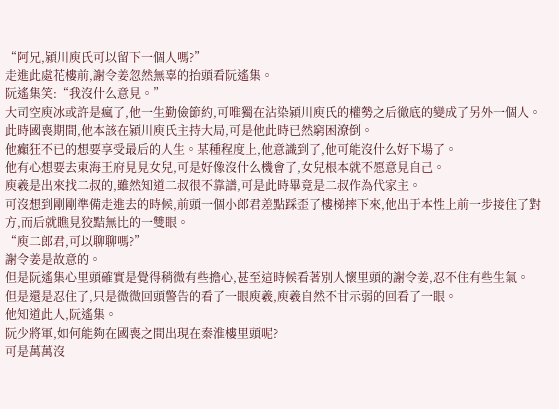“阿兄,潁川庾氏可以留下一個人嗎?”
走進此處花樓前,謝令姜忽然無辜的抬頭看阮遙集。
阮遙集笑:“我沒什么意見。”
大司空庾冰或許是瘋了,他一生勤儉節約,可唯獨在沾染潁川庾氏的權勢之后徹底的變成了另外一個人。
此時國喪期間,他本該在潁川庾氏主持大局,可是他此時已然窮困潦倒。
他癲狂不已的想要享受最后的人生。某種程度上,他意識到了,他可能沒什么好下場了。
他有心想要去東海王府見見女兒,可是好像沒什么機會了,女兒根本就不愿意見自己。
庾羲是出來找二叔的,雖然知道二叔很不靠譜,可是此時畢竟是二叔作為代家主。
可沒想到剛剛準備走進去的時候,前頭一個小郎君差點踩歪了樓梯摔下來,他出于本性上前一步接住了對方,而后就瞧見狡黠無比的一雙眼。
“庾二郎君,可以聊聊嗎?”
謝令姜是故意的。
但是阮遙集心里頭確實是覺得稍微有些擔心,甚至這時候看著別人懷里頭的謝令姜,忍不住有些生氣。
但是還是忍住了,只是微微回頭警告的看了一眼庾羲,庾羲自然不甘示弱的回看了一眼。
他知道此人,阮遙集。
阮少將軍,如何能夠在國喪之間出現在秦淮樓里頭呢?
可是萬萬沒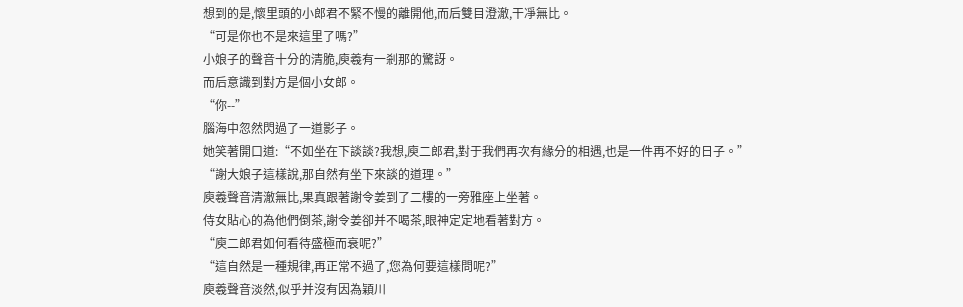想到的是,懷里頭的小郎君不緊不慢的離開他,而后雙目澄澈,干凈無比。
“可是你也不是來這里了嗎?”
小娘子的聲音十分的清脆,庾羲有一剎那的驚訝。
而后意識到對方是個小女郎。
“你--”
腦海中忽然閃過了一道影子。
她笑著開口道:“不如坐在下談談?我想,庾二郎君,對于我們再次有緣分的相遇,也是一件再不好的日子。”
“謝大娘子這樣說,那自然有坐下來談的道理。”
庾羲聲音清澈無比,果真跟著謝令姜到了二樓的一旁雅座上坐著。
侍女貼心的為他們倒茶,謝令姜卻并不喝茶,眼神定定地看著對方。
“庾二郎君如何看待盛極而衰呢?”
“這自然是一種規律,再正常不過了,您為何要這樣問呢?”
庾羲聲音淡然,似乎并沒有因為穎川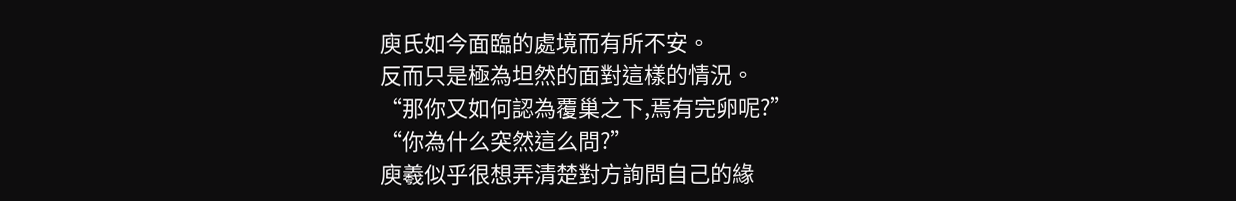庾氏如今面臨的處境而有所不安。
反而只是極為坦然的面對這樣的情況。
“那你又如何認為覆巢之下,焉有完卵呢?”
“你為什么突然這么問?”
庾羲似乎很想弄清楚對方詢問自己的緣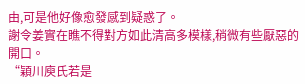由,可是他好像愈發感到疑惑了。
謝令姜實在瞧不得對方如此清高多模樣,稍微有些厭惡的開口。
“穎川庾氏若是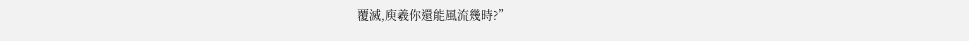覆滅,庾羲你還能風流幾時?”